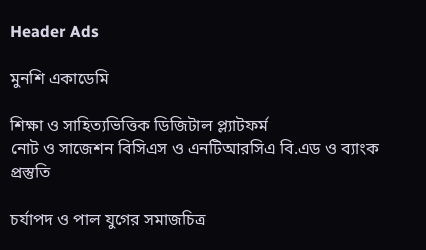Header Ads

মুনশি একাডেমি

শিক্ষা ও সাহিত্যভিত্তিক ডিজিটাল প্ল্যাটফর্ম
নোট ও সাজেশন বিসিএস ও এনটিআরসিএ বি.এড ও ব্যাংক প্রস্তুতি

চর্যাপদ ও পাল যুগের সমাজচিত্র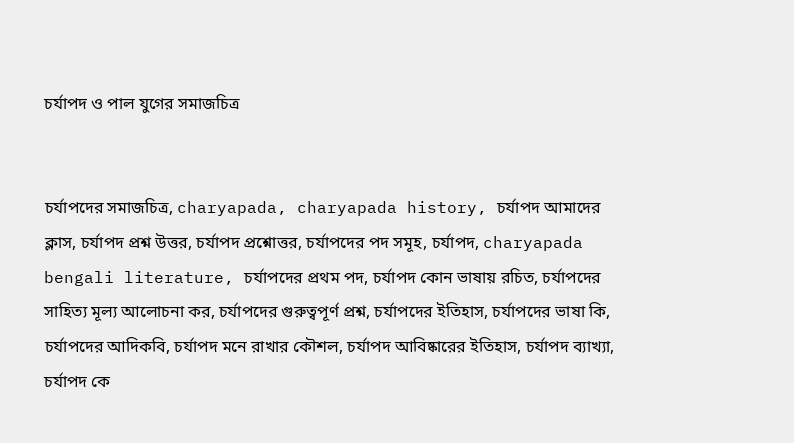চর্যাপদ ও পাল যুগের সমাজচিত্র


চর্যাপদের সমাজচিত্র, charyapada, charyapada history, চর্যাপদ আমাদের ক্লাস, চর্যাপদ প্রশ্ন উত্তর, চর্যাপদ প্রশ্নোত্তর, চর্যাপদের পদ সমূহ, চর্যাপদ, charyapada bengali literature, চর্যাপদের প্রথম পদ, চর্যাপদ কোন ভাষায় রচিত, চর্যাপদের সাহিত্য মূল্য আলোচনা কর, চর্যাপদের গুরুত্বপূর্ণ প্রশ্ন, চর্যাপদের ইতিহাস, চর্যাপদের ভাষা কি, চর্যাপদের আদিকবি, চর্যাপদ মনে রাখার কৌশল, চর্যাপদ আবিষ্কারের ইতিহাস, চর্যাপদ ব্যাখ্যা, চর্যাপদ কে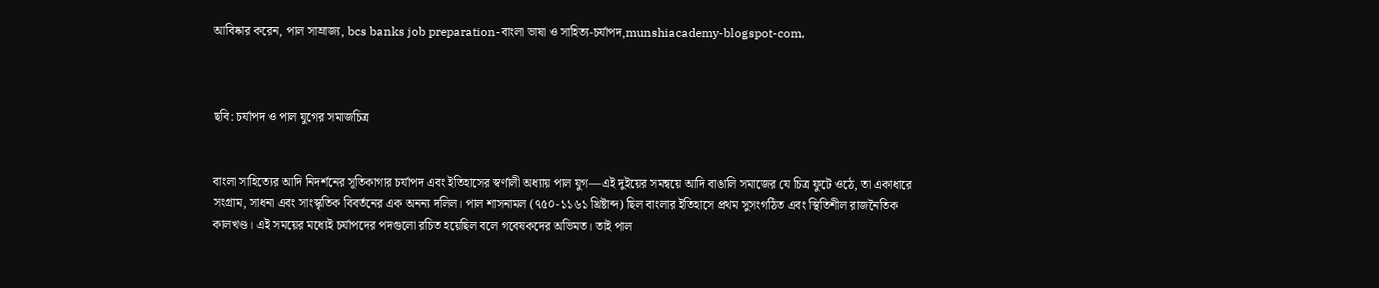আবিষ্কার করেন, পাল সাম্রাজ্য, bcs banks job preparation-বাংলা ভাষা ও সাহিত্য-চর্যাপদ,munshiacademy-blogspot-com,



ছবি: চর্যাপদ ও পাল যুগের সমাজচিত্র


বাংলা সাহিত্যের আদি নিদর্শনের সূতিকাগার চর্যাপদ এবং ইতিহাসের স্বর্ণালী অধ্যায় পাল যুগ—এই দুইয়ের সমন্বয়ে আদি বাঙালি সমাজের যে চিত্র ফুটে ওঠে, তা একাধারে সংগ্রাম, সাধনা এবং সাংস্কৃতিক বিবর্তনের এক অনন্য দলিল। পাল শাসনামল (৭৫০-১১৬১ খ্রিষ্টাব্দ) ছিল বাংলার ইতিহাসে প্রথম সুসংগঠিত এবং স্থিতিশীল রাজনৈতিক কালখণ্ড। এই সময়ের মধ্যেই চর্যাপদের পদগুলো রচিত হয়েছিল বলে গবেষকদের অভিমত। তাই পাল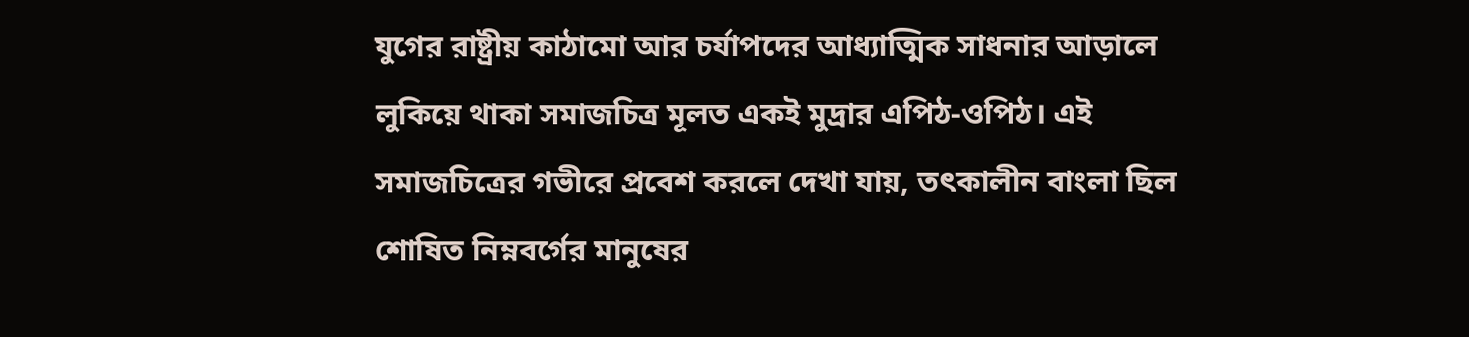যুগের রাষ্ট্রীয় কাঠামো আর চর্যাপদের আধ্যাত্মিক সাধনার আড়ালে লুকিয়ে থাকা সমাজচিত্র মূলত একই মুদ্রার এপিঠ-ওপিঠ। এই সমাজচিত্রের গভীরে প্রবেশ করলে দেখা যায়, তৎকালীন বাংলা ছিল শোষিত নিম্নবর্গের মানুষের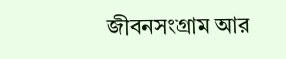জীবনসংগ্রাম আর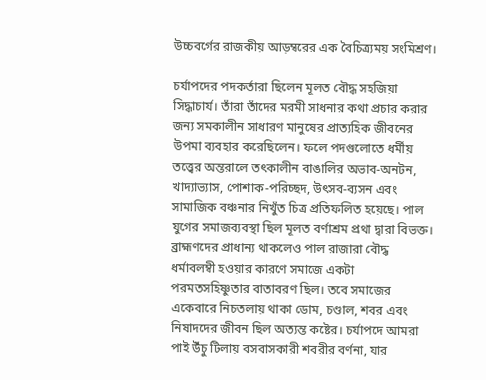উচ্চবর্গের রাজকীয় আড়ম্বরের এক বৈচিত্র্যময় সংমিশ্রণ।

চর্যাপদের পদকর্তারা ছিলেন মূলত বৌদ্ধ সহজিয়া সিদ্ধাচার্য। তাঁরা তাঁদের মরমী সাধনার কথা প্রচার করার জন্য সমকালীন সাধারণ মানুষের প্রাত্যহিক জীবনের উপমা ব্যবহার করেছিলেন। ফলে পদগুলোতে ধর্মীয় তত্ত্বের অন্তরালে তৎকালীন বাঙালির অভাব-অনটন, খাদ্যাভ্যাস, পোশাক-পরিচ্ছদ, উৎসব-ব্যসন এবং সামাজিক বঞ্চনার নিখুঁত চিত্র প্রতিফলিত হয়েছে। পাল যুগের সমাজব্যবস্থা ছিল মূলত বর্ণাশ্রম প্রথা দ্বারা বিভক্ত। ব্রাহ্মণদের প্রাধান্য থাকলেও পাল রাজারা বৌদ্ধ ধর্মাবলম্বী হওয়ার কারণে সমাজে একটা পরমতসহিষ্ণুতার বাতাবরণ ছিল। তবে সমাজের একেবারে নিচতলায় থাকা ডোম, চণ্ডাল, শবর এবং নিষাদদের জীবন ছিল অত্যন্ত কষ্টের। চর্যাপদে আমরা পাই উঁচু টিলায় বসবাসকারী শবরীর বর্ণনা, যার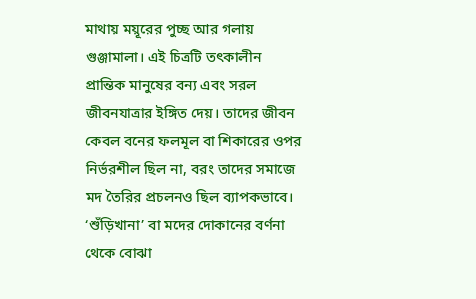মাথায় ময়ূরের পুচ্ছ আর গলায় গুঞ্জামালা। এই চিত্রটি তৎকালীন প্রান্তিক মানুষের বন্য এবং সরল জীবনযাত্রার ইঙ্গিত দেয়। তাদের জীবন কেবল বনের ফলমূল বা শিকারের ওপর নির্ভরশীল ছিল না, বরং তাদের সমাজে মদ তৈরির প্রচলনও ছিল ব্যাপকভাবে। ‘শুঁড়িখানা’ বা মদের দোকানের বর্ণনা থেকে বোঝা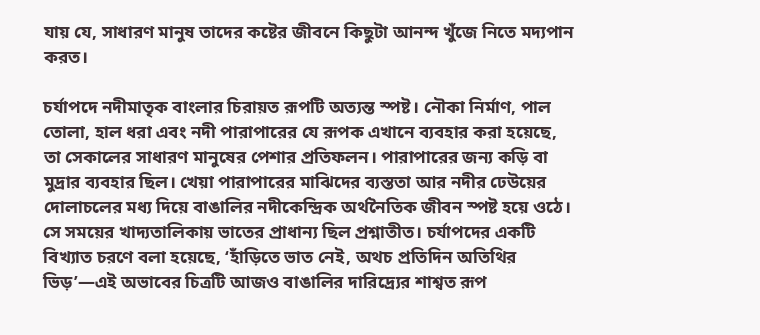যায় যে, সাধারণ মানুষ তাদের কষ্টের জীবনে কিছুটা আনন্দ খুঁজে নিতে মদ্যপান করত।

চর্যাপদে নদীমাতৃক বাংলার চিরায়ত রূপটি অত্যন্ত স্পষ্ট। নৌকা নির্মাণ, পাল তোলা, হাল ধরা এবং নদী পারাপারের যে রূপক এখানে ব্যবহার করা হয়েছে, তা সেকালের সাধারণ মানুষের পেশার প্রতিফলন। পারাপারের জন্য কড়ি বা মুদ্রার ব্যবহার ছিল। খেয়া পারাপারের মাঝিদের ব্যস্ততা আর নদীর ঢেউয়ের দোলাচলের মধ্য দিয়ে বাঙালির নদীকেন্দ্রিক অর্থনৈতিক জীবন স্পষ্ট হয়ে ওঠে। সে সময়ের খাদ্যতালিকায় ভাতের প্রাধান্য ছিল প্রশ্নাতীত। চর্যাপদের একটি বিখ্যাত চরণে বলা হয়েছে, ‘হাঁড়িতে ভাত নেই, অথচ প্রতিদিন অতিথির ভিড়’—এই অভাবের চিত্রটি আজও বাঙালির দারিদ্র্যের শাশ্বত রূপ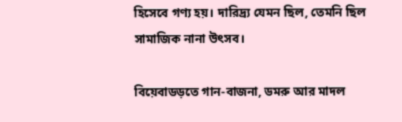হিসেবে গণ্য হয়। দারিদ্র্য যেমন ছিল, তেমনি ছিল সামাজিক নানা উৎসব।

বিয়েবাডড়তে গান-বাজনা, ডমরু আর মাদল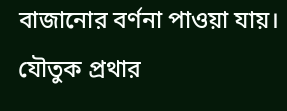বাজানোর বর্ণনা পাওয়া যায়। যৌতুক প্রথার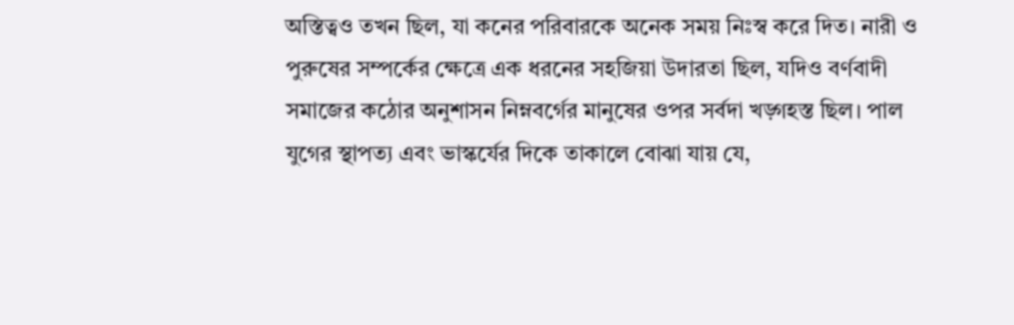অস্তিত্বও তখন ছিল, যা কনের পরিবারকে অনেক সময় নিঃস্ব করে দিত। নারী ও পুরুষের সম্পর্কের ক্ষেত্রে এক ধরনের সহজিয়া উদারতা ছিল, যদিও বর্ণবাদী সমাজের কঠোর অনুশাসন নিম্নবর্গের মানুষের ওপর সর্বদা খড়্গহস্ত ছিল। পাল যুগের স্থাপত্য এবং ভাস্কর্যের দিকে তাকালে বোঝা যায় যে,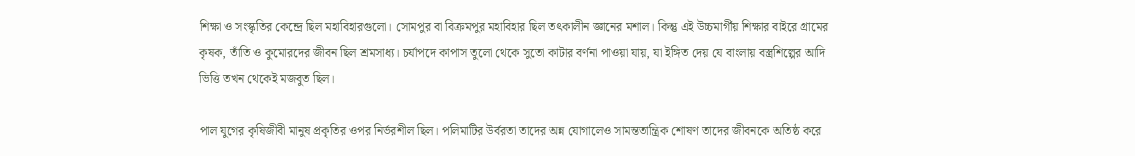শিক্ষা ও সংস্কৃতির কেন্দ্রে ছিল মহাবিহারগুলো। সোমপুর বা বিক্রমপুর মহাবিহার ছিল তৎকালীন জ্ঞানের মশাল। কিন্তু এই উচ্চমার্গীয় শিক্ষার বাইরে গ্রামের কৃষক, তাঁতি ও কুমোরদের জীবন ছিল শ্রমসাধ্য। চর্যাপদে কাপাস তুলো থেকে সুতো কাটার বর্ণনা পাওয়া যায়, যা ইঙ্গিত দেয় যে বাংলায় বস্ত্রশিল্পের আদি ভিত্তি তখন থেকেই মজবুত ছিল।

পাল যুগের কৃষিজীবী মানুষ প্রকৃতির ওপর নির্ভরশীল ছিল। পলিমাটির উর্বরতা তাদের অন্ন যোগালেও সামন্ততান্ত্রিক শোষণ তাদের জীবনকে অতিষ্ঠ করে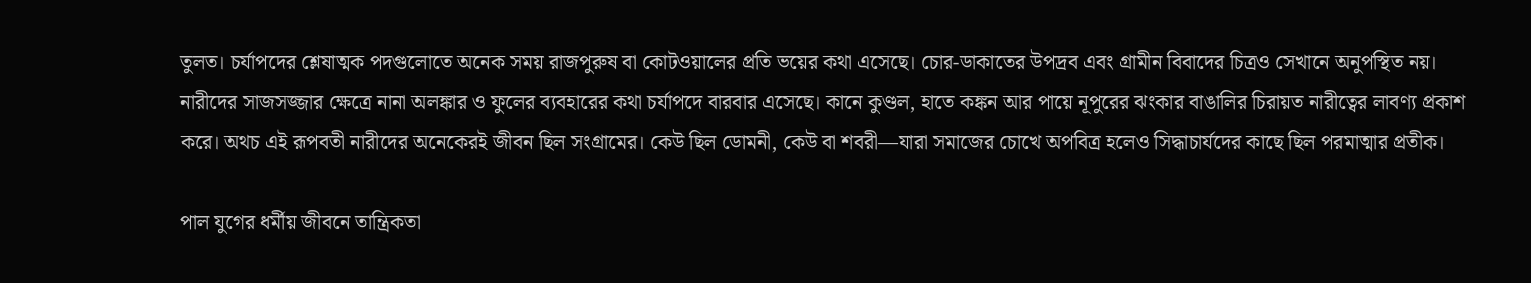তুলত। চর্যাপদের শ্লেষাত্মক পদগুলোতে অনেক সময় রাজপুরুষ বা কোটওয়ালের প্রতি ভয়ের কথা এসেছে। চোর-ডাকাতের উপদ্রব এবং গ্রামীন বিবাদের চিত্রও সেখানে অনুপস্থিত নয়। নারীদের সাজসজ্জার ক্ষেত্রে নানা অলঙ্কার ও ফুলের ব্যবহারের কথা চর্যাপদে বারবার এসেছে। কানে কুণ্ডল, হাতে কঙ্কন আর পায়ে নূপুরের ঝংকার বাঙালির চিরায়ত নারীত্বের লাবণ্য প্রকাশ করে। অথচ এই রূপবতী নারীদের অনেকেরই জীবন ছিল সংগ্রামের। কেউ ছিল ডোমনী, কেউ বা শবরী—যারা সমাজের চোখে অপবিত্র হলেও সিদ্ধাচার্যদের কাছে ছিল পরমাত্মার প্রতীক।

পাল যুগের ধর্মীয় জীবনে তান্ত্রিকতা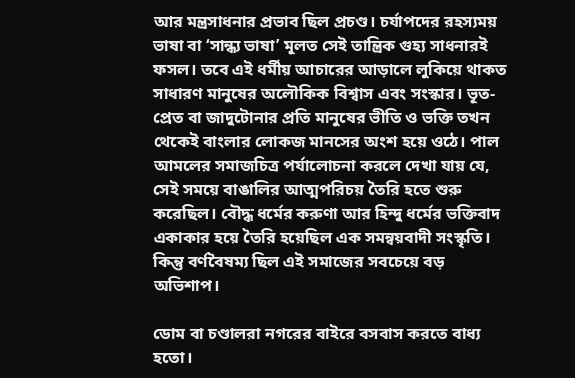আর মন্ত্রসাধনার প্রভাব ছিল প্রচণ্ড। চর্যাপদের রহস্যময় ভাষা বা ‘সান্ধ্য ভাষা’ মূলত সেই তান্ত্রিক গুহ্য সাধনারই ফসল। তবে এই ধর্মীয় আচারের আড়ালে লুকিয়ে থাকত সাধারণ মানুষের অলৌকিক বিশ্বাস এবং সংস্কার। ভূত-প্রেত বা জাদুটোনার প্রতি মানুষের ভীতি ও ভক্তি তখন থেকেই বাংলার লোকজ মানসের অংশ হয়ে ওঠে। পাল আমলের সমাজচিত্র পর্যালোচনা করলে দেখা যায় যে, সেই সময়ে বাঙালির আত্মপরিচয় তৈরি হতে শুরু করেছিল। বৌদ্ধ ধর্মের করুণা আর হিন্দু ধর্মের ভক্তিবাদ একাকার হয়ে তৈরি হয়েছিল এক সমন্বয়বাদী সংস্কৃতি। কিন্তু বর্ণবৈষম্য ছিল এই সমাজের সবচেয়ে বড় অভিশাপ।

ডোম বা চণ্ডালরা নগরের বাইরে বসবাস করতে বাধ্য হতো।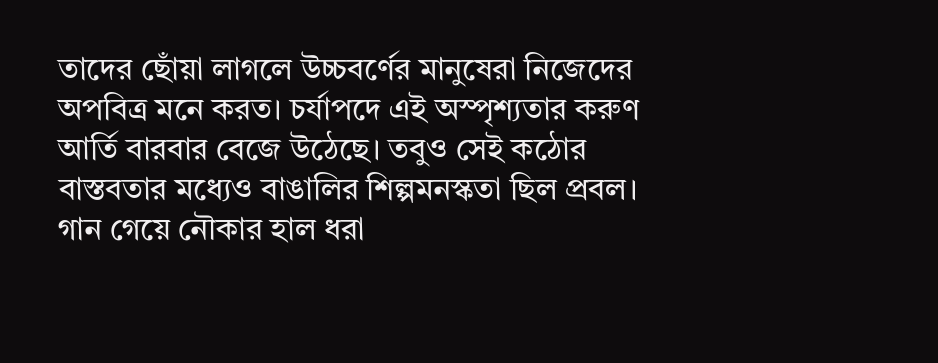তাদের ছোঁয়া লাগলে উচ্চবর্ণের মানুষেরা নিজেদের অপবিত্র মনে করত। চর্যাপদে এই অস্পৃশ্যতার করুণ আর্তি বারবার বেজে উঠেছে। তবুও সেই কঠোর বাস্তবতার মধ্যেও বাঙালির শিল্পমনস্কতা ছিল প্রবল। গান গেয়ে নৌকার হাল ধরা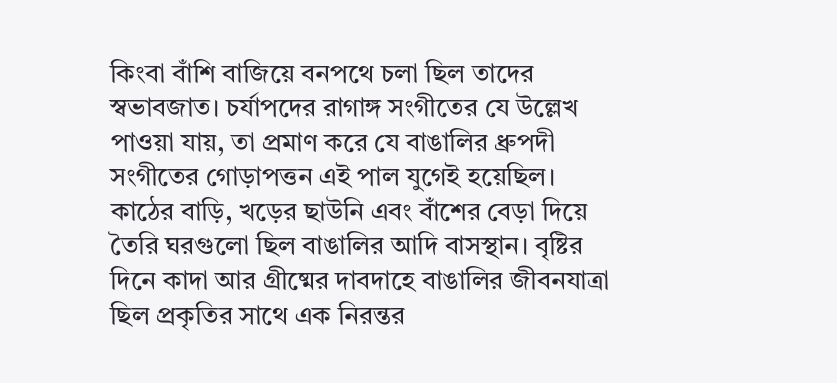কিংবা বাঁশি বাজিয়ে বনপথে চলা ছিল তাদের স্বভাবজাত। চর্যাপদের রাগাঙ্গ সংগীতের যে উল্লেখ পাওয়া যায়, তা প্রমাণ করে যে বাঙালির ধ্রুপদী সংগীতের গোড়াপত্তন এই পাল যুগেই হয়েছিল। কাঠের বাড়ি, খড়ের ছাউনি এবং বাঁশের বেড়া দিয়ে তৈরি ঘরগুলো ছিল বাঙালির আদি বাসস্থান। বৃষ্টির দিনে কাদা আর গ্রীষ্মের দাবদাহে বাঙালির জীবনযাত্রা ছিল প্রকৃতির সাথে এক নিরন্তর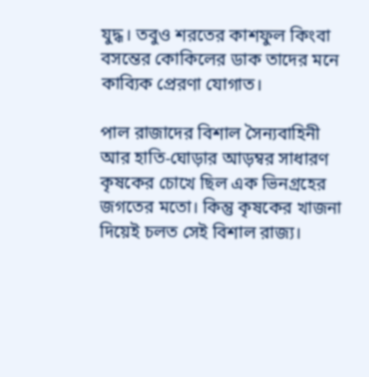যুদ্ধ। তবুও শরতের কাশফুল কিংবা বসন্তের কোকিলের ডাক তাদের মনে কাব্যিক প্রেরণা যোগাত।

পাল রাজাদের বিশাল সৈন্যবাহিনী আর হাতি-ঘোড়ার আড়ম্বর সাধারণ কৃষকের চোখে ছিল এক ভিনগ্রহের জগতের মতো। কিন্তু কৃষকের খাজনা দিয়েই চলত সেই বিশাল রাজ্য।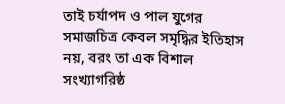তাই চর্যাপদ ও পাল যুগের সমাজচিত্র কেবল সমৃদ্ধির ইতিহাস নয়, বরং তা এক বিশাল সংখ্যাগরিষ্ঠ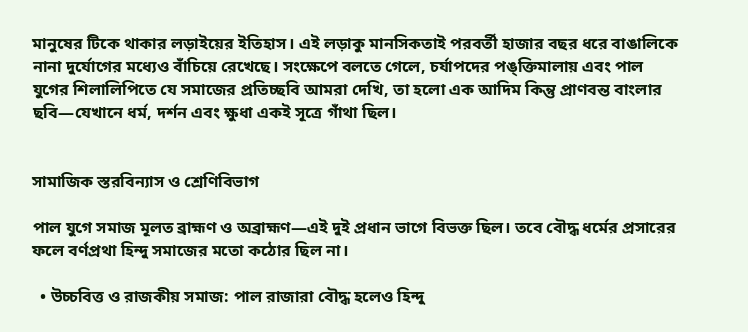মানুষের টিকে থাকার লড়াইয়ের ইতিহাস। এই লড়াকু মানসিকতাই পরবর্তী হাজার বছর ধরে বাঙালিকে নানা দুর্যোগের মধ্যেও বাঁচিয়ে রেখেছে। সংক্ষেপে বলতে গেলে, চর্যাপদের পঙ্ক্তিমালায় এবং পাল যুগের শিলালিপিতে যে সমাজের প্রতিচ্ছবি আমরা দেখি, তা হলো এক আদিম কিন্তু প্রাণবন্ত বাংলার ছবি—যেখানে ধর্ম, দর্শন এবং ক্ষুধা একই সূত্রে গাঁথা ছিল।


সামাজিক স্তরবিন্যাস ও শ্রেণিবিভাগ

পাল যুগে সমাজ মূলত ব্রাহ্মণ ও অব্রাহ্মণ—এই দুই প্রধান ভাগে বিভক্ত ছিল। তবে বৌদ্ধ ধর্মের প্রসারের ফলে বর্ণপ্রথা হিন্দু সমাজের মতো কঠোর ছিল না।

  • উচ্চবিত্ত ও রাজকীয় সমাজ: পাল রাজারা বৌদ্ধ হলেও হিন্দু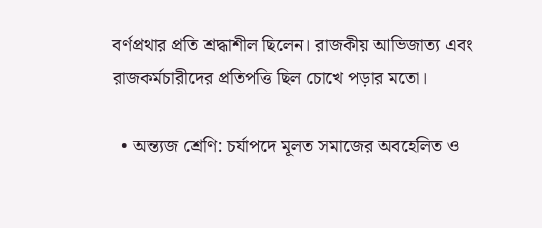বর্ণপ্রথার প্রতি শ্রদ্ধাশীল ছিলেন। রাজকীয় আভিজাত্য এবং রাজকর্মচারীদের প্রতিপত্তি ছিল চোখে পড়ার মতো।

  • অন্ত্যজ শ্রেণি: চর্যাপদে মূলত সমাজের অবহেলিত ও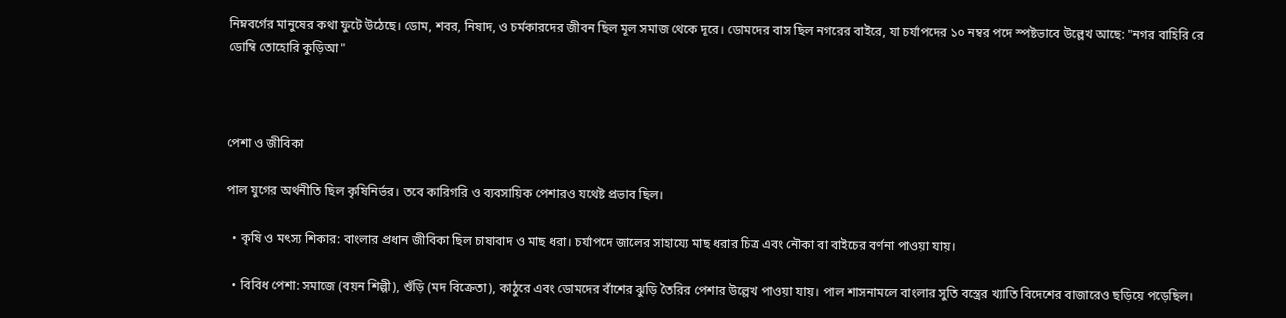নিম্নবর্গের মানুষের কথা ফুটে উঠেছে। ডোম, শবর, নিষাদ, ও চর্মকারদের জীবন ছিল মূল সমাজ থেকে দূরে। ডোমদের বাস ছিল নগরের বাইরে, যা চর্যাপদের ১০ নম্বর পদে স্পষ্টভাবে উল্লেখ আছে: "নগর বাহিরি রে ডোম্বি তোহোরি কুড়িআ"



পেশা ও জীবিকা

পাল যুগের অর্থনীতি ছিল কৃষিনির্ভর। তবে কারিগরি ও ব্যবসায়িক পেশারও যথেষ্ট প্রভাব ছিল।

  • কৃষি ও মৎস্য শিকার: বাংলার প্রধান জীবিকা ছিল চাষাবাদ ও মাছ ধরা। চর্যাপদে জালের সাহায্যে মাছ ধরার চিত্র এবং নৌকা বা বাইচের বর্ণনা পাওয়া যায়।

  • বিবিধ পেশা: সমাজে (বয়ন শিল্পী), শুঁড়ি (মদ বিক্রেতা), কাঠুরে এবং ডোমদের বাঁশের ঝুড়ি তৈরির পেশার উল্লেখ পাওয়া যায়। পাল শাসনামলে বাংলার সুতি বস্ত্রের খ্যাতি বিদেশের বাজারেও ছড়িয়ে পড়েছিল।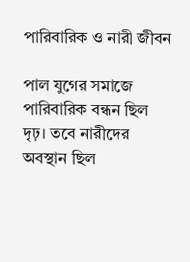পারিবারিক ও নারী জীবন

পাল যুগের সমাজে পারিবারিক বন্ধন ছিল দৃঢ়। তবে নারীদের অবস্থান ছিল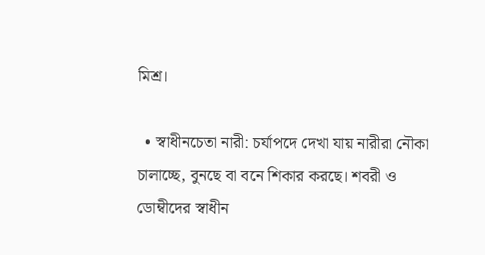মিশ্র।

  • স্বাধীনচেতা নারী: চর্যাপদে দেখা যায় নারীরা নৌকা চালাচ্ছে, বুনছে বা বনে শিকার করছে। শবরী ও ডোম্বীদের স্বাধীন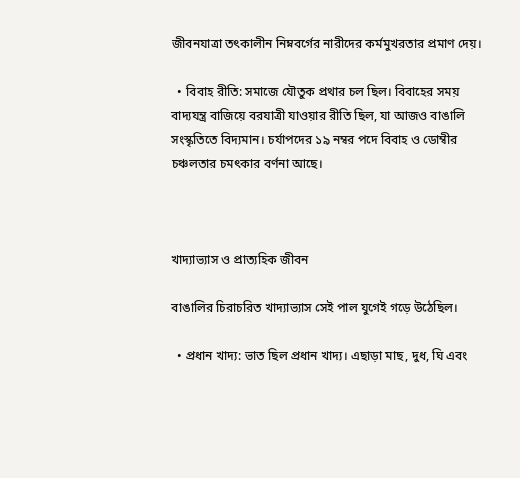জীবনযাত্রা তৎকালীন নিম্নবর্গের নারীদের কর্মমুখরতার প্রমাণ দেয়।

  • বিবাহ রীতি: সমাজে যৌতুক প্রথার চল ছিল। বিবাহের সময় বাদ্যযন্ত্র বাজিয়ে বরযাত্রী যাওয়ার রীতি ছিল, যা আজও বাঙালি সংস্কৃতিতে বিদ্যমান। চর্যাপদের ১৯ নম্বর পদে বিবাহ ও ডোম্বীর চঞ্চলতার চমৎকার বর্ণনা আছে।



খাদ্যাভ্যাস ও প্রাত্যহিক জীবন

বাঙালির চিরাচরিত খাদ্যাভ্যাস সেই পাল যুগেই গড়ে উঠেছিল।

  • প্রধান খাদ্য: ভাত ছিল প্রধান খাদ্য। এছাড়া মাছ, দুধ, ঘি এবং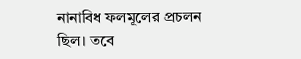নানাবিধ ফলমূলের প্রচলন ছিল। তবে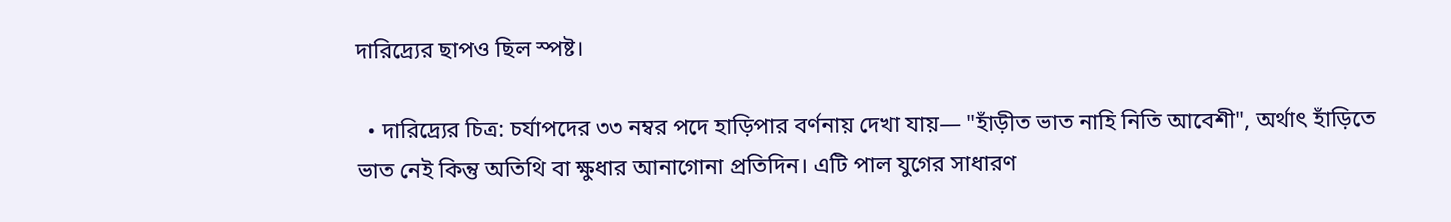দারিদ্র্যের ছাপও ছিল স্পষ্ট।

  • দারিদ্র্যের চিত্র: চর্যাপদের ৩৩ নম্বর পদে হাড়িপার বর্ণনায় দেখা যায়— "হাঁড়ীত ভাত নাহি নিতি আবেশী", অর্থাৎ হাঁড়িতে ভাত নেই কিন্তু অতিথি বা ক্ষুধার আনাগোনা প্রতিদিন। এটি পাল যুগের সাধারণ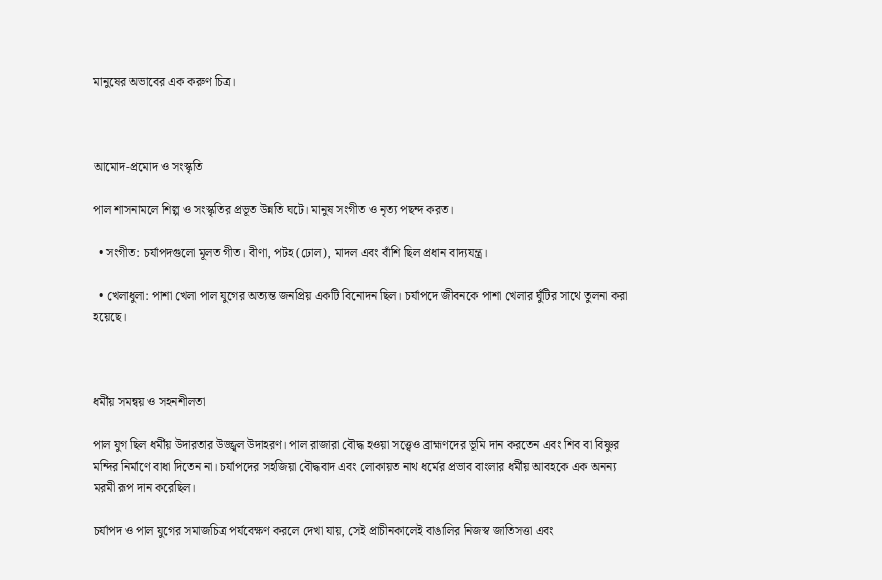মানুষের অভাবের এক করুণ চিত্র।



আমোদ-প্রমোদ ও সংস্কৃতি

পাল শাসনামলে শিল্প ও সংস্কৃতির প্রভূত উন্নতি ঘটে। মানুষ সংগীত ও নৃত্য পছন্দ করত।

  • সংগীত: চর্যাপদগুলো মূলত গীত। বীণা, পটহ (ঢোল), মাদল এবং বাঁশি ছিল প্রধান বাদ্যযন্ত্র।

  • খেলাধুলা: পাশা খেলা পাল যুগের অত্যন্ত জনপ্রিয় একটি বিনোদন ছিল। চর্যাপদে জীবনকে পাশা খেলার ঘুঁটির সাথে তুলনা করা হয়েছে।



ধর্মীয় সমন্বয় ও সহনশীলতা

পাল যুগ ছিল ধর্মীয় উদারতার উজ্জ্বল উদাহরণ। পাল রাজারা বৌদ্ধ হওয়া সত্ত্বেও ব্রাহ্মণদের ভূমি দান করতেন এবং শিব বা বিষ্ণুর মন্দির নির্মাণে বাধা দিতেন না। চর্যাপদের সহজিয়া বৌদ্ধবাদ এবং লোকায়ত নাথ ধর্মের প্রভাব বাংলার ধর্মীয় আবহকে এক অনন্য মরমী রূপ দান করেছিল।

চর্যাপদ ও পাল যুগের সমাজচিত্র পর্যবেক্ষণ করলে দেখা যায়, সেই প্রাচীনকালেই বাঙালির নিজস্ব জাতিসত্তা এবং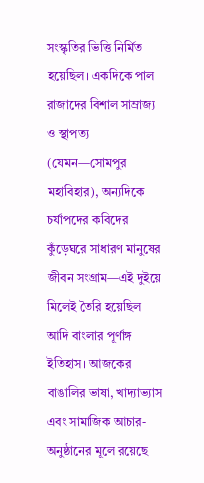সংস্কৃতির ভিত্তি নির্মিত হয়েছিল। একদিকে পাল রাজাদের বিশাল সাম্রাজ্য ও স্থাপত্য (যেমন—সোমপুর মহাবিহার), অন্যদিকে চর্যাপদের কবিদের কুঁড়েঘরে সাধারণ মানুষের জীবন সংগ্রাম—এই দুইয়ে মিলেই তৈরি হয়েছিল আদি বাংলার পূর্ণাঙ্গ ইতিহাস। আজকের বাঙালির ভাষা, খাদ্যাভ্যাস এবং সামাজিক আচার-অনুষ্ঠানের মূলে রয়েছে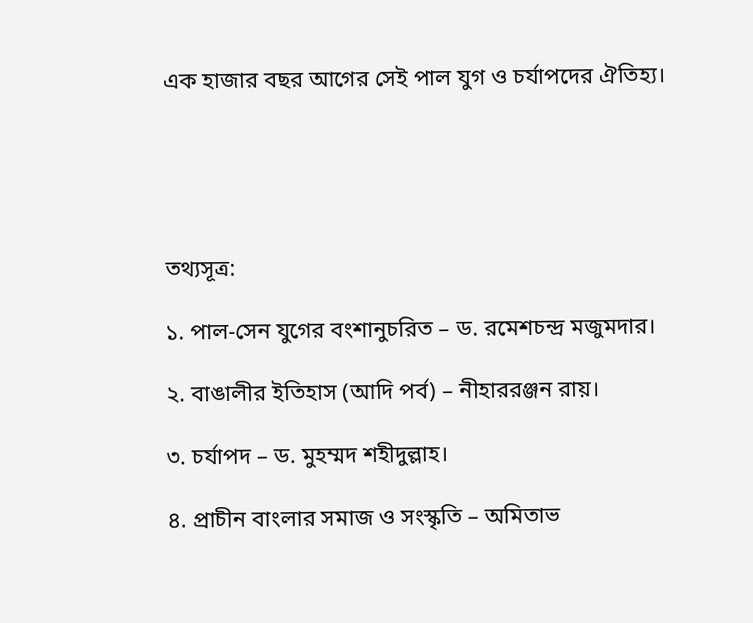এক হাজার বছর আগের সেই পাল যুগ ও চর্যাপদের ঐতিহ্য।





তথ্যসূত্র:

১. পাল-সেন যুগের বংশানুচরিত – ড. রমেশচন্দ্র মজুমদার।

২. বাঙালীর ইতিহাস (আদি পর্ব) – নীহাররঞ্জন রায়।

৩. চর্যাপদ – ড. মুহম্মদ শহীদুল্লাহ।

৪. প্রাচীন বাংলার সমাজ ও সংস্কৃতি – অমিতাভ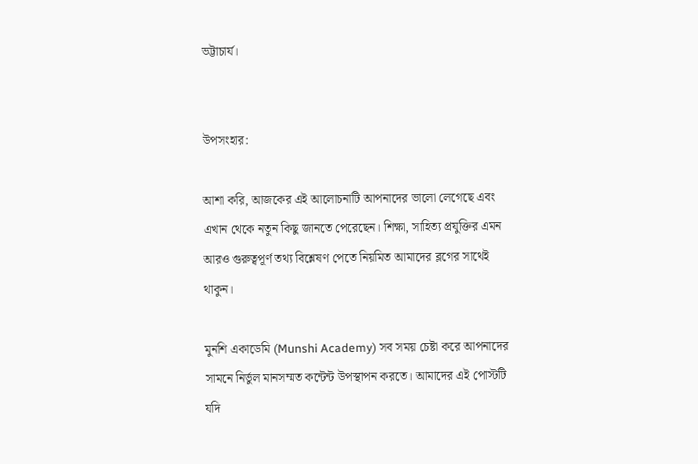ভট্টাচার্য।


উপসংহার:

আশা করি, আজকের এই আলোচনাটি আপনাদের ভালো লেগেছে এবং এখান থেকে নতুন কিছু জানতে পেরেছেন। শিক্ষা, সাহিত্য প্রযুক্তির এমন আরও গুরুত্বপূর্ণ তথ্য বিশ্লেষণ পেতে নিয়মিত আমাদের ব্লগের সাথেই থাকুন।

মুনশি একাডেমি (Munshi Academy) সব সময় চেষ্টা করে আপনাদের সামনে নির্ভুল মানসম্মত কন্টেন্ট উপস্থাপন করতে। আমাদের এই পোস্টটি যদি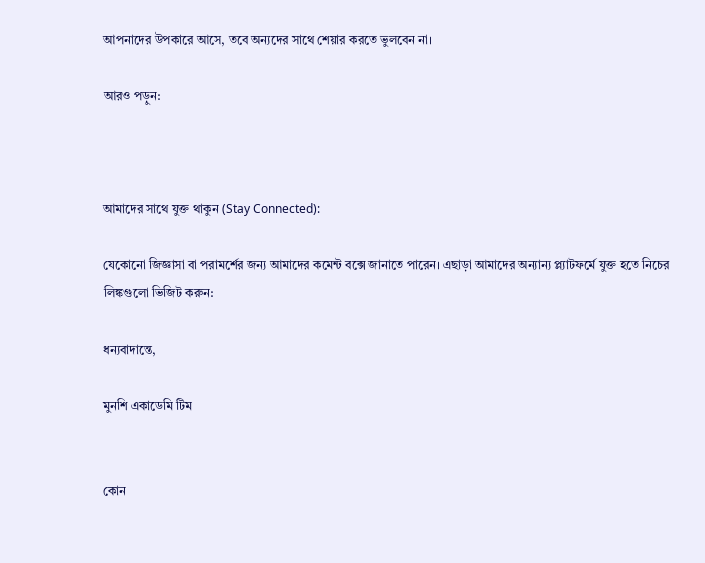আপনাদের উপকারে আসে, তবে অন্যদের সাথে শেয়ার করতে ভুলবেন না।

আরও পড়ুন:



আমাদের সাথে যুক্ত থাকুন (Stay Connected):

যেকোনো জিজ্ঞাসা বা পরামর্শের জন্য আমাদের কমেন্ট বক্সে জানাতে পারেন। এছাড়া আমাদের অন্যান্য প্ল্যাটফর্মে যুক্ত হতে নিচের লিঙ্কগুলো ভিজিট করুন:

ধন্যবাদান্তে,

মুনশি একাডেমি টিম


কোন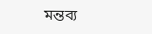মন্তব্য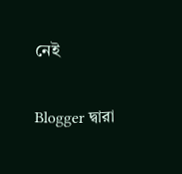নেই

Blogger দ্বারা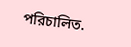পরিচালিত.